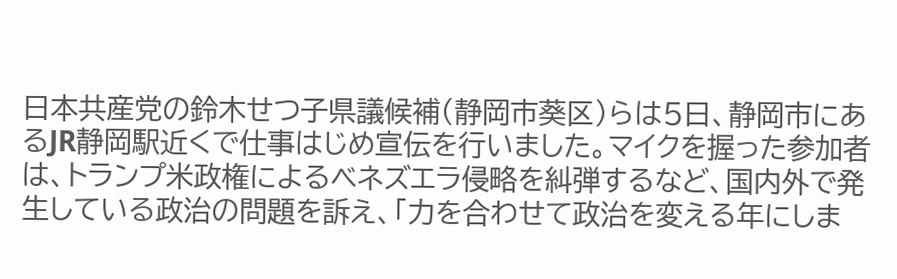日本共産党の鈴木せつ子県議候補(静岡市葵区)らは5日、静岡市にあるJR静岡駅近くで仕事はじめ宣伝を行いました。マイクを握った参加者は、トランプ米政権によるベネズエラ侵略を糾弾するなど、国内外で発生している政治の問題を訴え、「力を合わせて政治を変える年にしま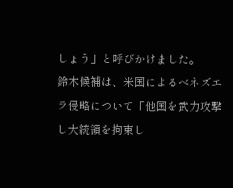しょう」と呼びかけました。
鈴木候補は、米国によるベネズエラ侵略について「他国を武力攻撃し大統領を拘束し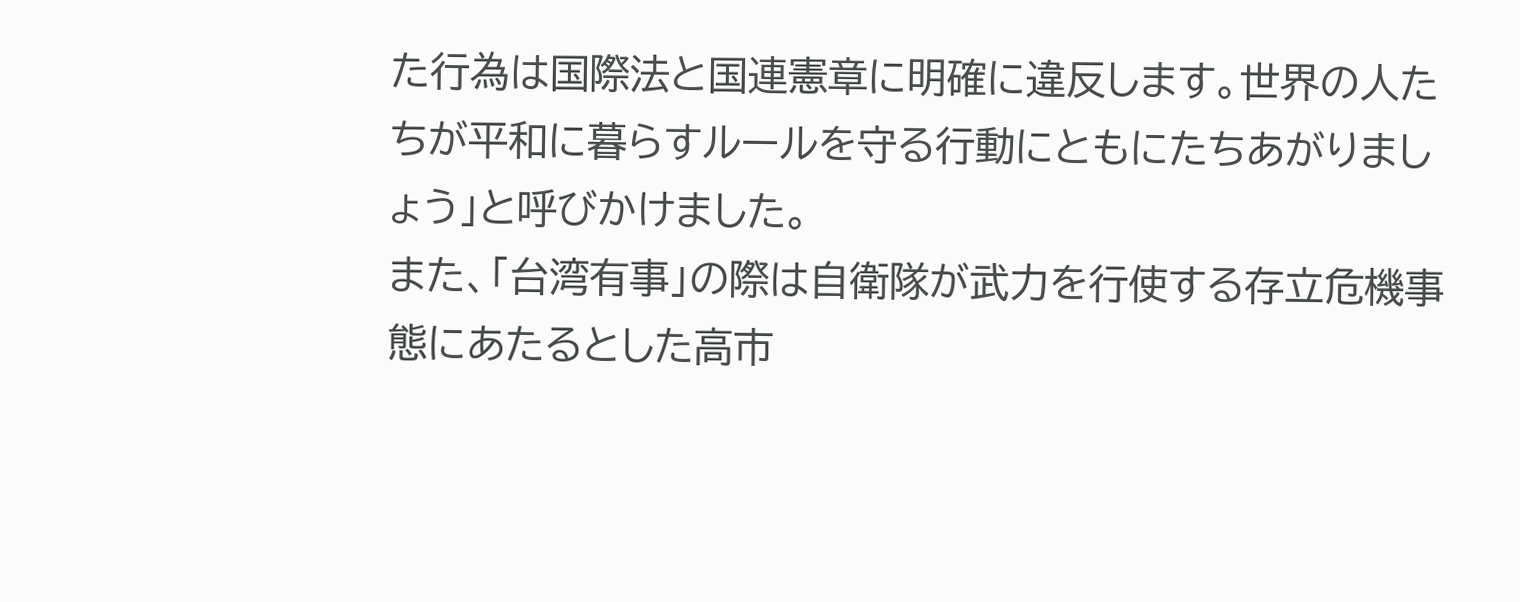た行為は国際法と国連憲章に明確に違反します。世界の人たちが平和に暮らすルールを守る行動にともにたちあがりましょう」と呼びかけました。
また、「台湾有事」の際は自衛隊が武力を行使する存立危機事態にあたるとした高市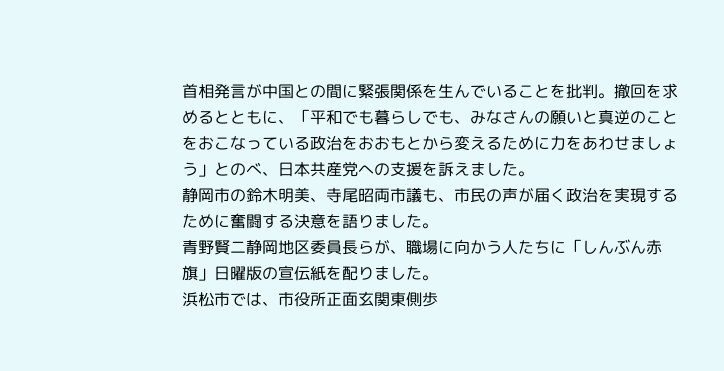首相発言が中国との間に緊張関係を生んでいることを批判。撤回を求めるとともに、「平和でも暮らしでも、みなさんの願いと真逆のことをおこなっている政治をおおもとから変えるために力をあわせましょう」とのべ、日本共産党への支援を訴えました。
静岡市の鈴木明美、寺尾昭両市議も、市民の声が届く政治を実現するために奮闘する決意を語りました。
青野賢二静岡地区委員長らが、職場に向かう人たちに「しんぶん赤旗」日曜版の宣伝紙を配りました。
浜松市では、市役所正面玄関東側歩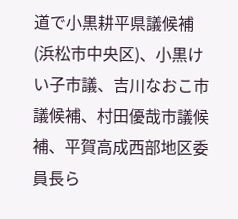道で小黒耕平県議候補(浜松市中央区)、小黒けい子市議、吉川なおこ市議候補、村田優哉市議候補、平賀高成西部地区委員長ら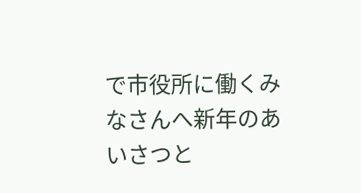で市役所に働くみなさんへ新年のあいさつと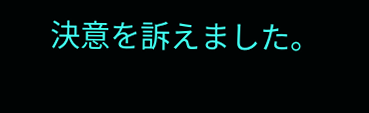決意を訴えました。